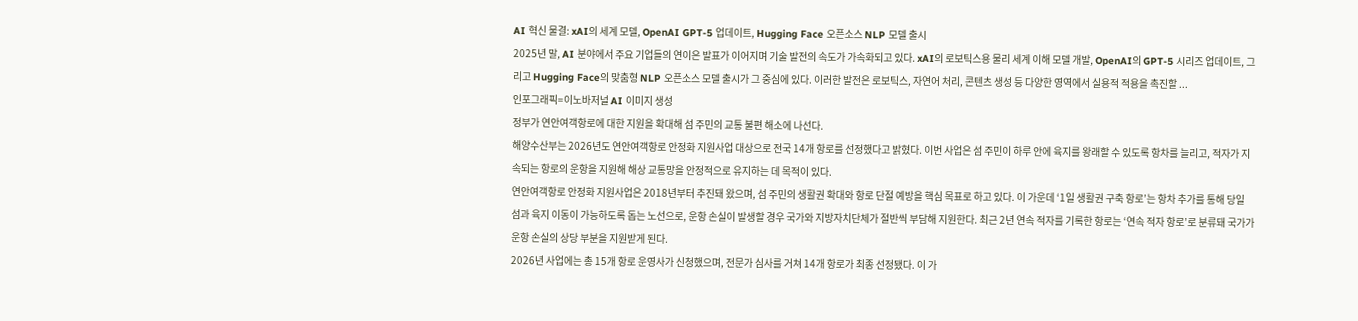AI 혁신 물결: xAI의 세계 모델, OpenAI GPT-5 업데이트, Hugging Face 오픈소스 NLP 모델 출시
2025년 말, AI 분야에서 주요 기업들의 연이은 발표가 이어지며 기술 발전의 속도가 가속화되고 있다. xAI의 로보틱스용 물리 세계 이해 모델 개발, OpenAI의 GPT-5 시리즈 업데이트, 그리고 Hugging Face의 맞춤형 NLP 오픈소스 모델 출시가 그 중심에 있다. 이러한 발전은 로보틱스, 자연어 처리, 콘텐츠 생성 등 다양한 영역에서 실용적 적용을 촉진할 ...
인포그래픽=이노바저널 AI 이미지 생성
정부가 연안여객항로에 대한 지원을 확대해 섬 주민의 교통 불편 해소에 나선다.
해양수산부는 2026년도 연안여객항로 안정화 지원사업 대상으로 전국 14개 항로를 선정했다고 밝혔다. 이번 사업은 섬 주민이 하루 안에 육지를 왕래할 수 있도록 항차를 늘리고, 적자가 지속되는 항로의 운항을 지원해 해상 교통망을 안정적으로 유지하는 데 목적이 있다.
연안여객항로 안정화 지원사업은 2018년부터 추진돼 왔으며, 섬 주민의 생활권 확대와 항로 단절 예방을 핵심 목표로 하고 있다. 이 가운데 ‘1일 생활권 구축 항로’는 항차 추가를 통해 당일 섬과 육지 이동이 가능하도록 돕는 노선으로, 운항 손실이 발생할 경우 국가와 지방자치단체가 절반씩 부담해 지원한다. 최근 2년 연속 적자를 기록한 항로는 ‘연속 적자 항로’로 분류돼 국가가 운항 손실의 상당 부분을 지원받게 된다.
2026년 사업에는 총 15개 항로 운영사가 신청했으며, 전문가 심사를 거쳐 14개 항로가 최종 선정됐다. 이 가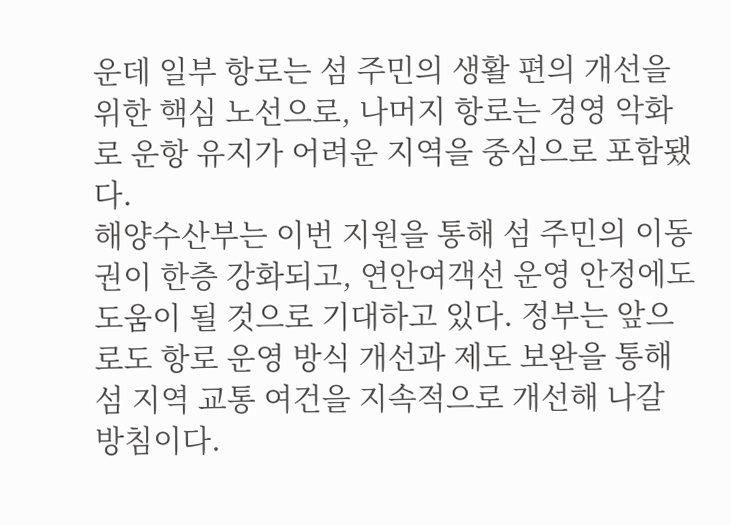운데 일부 항로는 섬 주민의 생활 편의 개선을 위한 핵심 노선으로, 나머지 항로는 경영 악화로 운항 유지가 어려운 지역을 중심으로 포함됐다.
해양수산부는 이번 지원을 통해 섬 주민의 이동권이 한층 강화되고, 연안여객선 운영 안정에도 도움이 될 것으로 기대하고 있다. 정부는 앞으로도 항로 운영 방식 개선과 제도 보완을 통해 섬 지역 교통 여건을 지속적으로 개선해 나갈 방침이다.